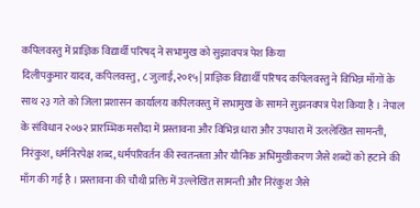कपिलवस्तु में प्राज्ञिक विद्यार्थी परिषद् ने सभामुख को सुझावपत्र पेश किया
दिलीपकुमार यादव, कपिलवस्तु, ८ जुलाई,२०१५| प्राज्ञिक विद्यार्थी परिषद कपिलवस्तु ने विभिन्न माँगों के साथ २३ गते को जिला प्रशासन कार्यालय कपिलवस्तु में सभामुख के सामने सुझनवपत्र पेश किया है । नेपाल के संविधान २०७२ प्रारम्भिक मसौदा में प्रस्तावना और विभिन्न धारा और उपधारा में उललेखित सामन्ती, निरंकुश, धर्मनिरपेक्ष शब्द, धर्मपरिवर्तन की स्वतन्त्रता और यौनिक अभिमुखीकरण जैसे शब्दों को हटाने की माँग की गई है । प्रस्तावना की चौथी प्रक्ति में उल्लेखित सामन्ती और निरंकुश जैसे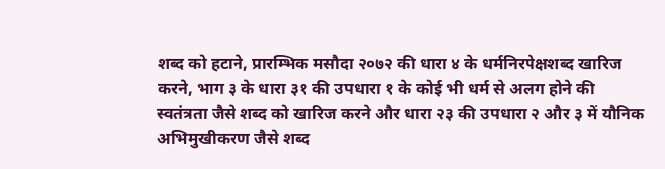शब्द को हटाने, प्रारम्भिक मसौदा २०७२ की धारा ४ के धर्मनिरपेक्षशब्द खारिज करने, भाग ३ के धारा ३१ की उपधारा १ के कोई भी धर्म से अलग होने की स्वतंत्रता जैसे शब्द को खारिज करने और धारा २३ की उपधारा २ और ३ में यौनिक अभिमुखीकरण जैसे शब्द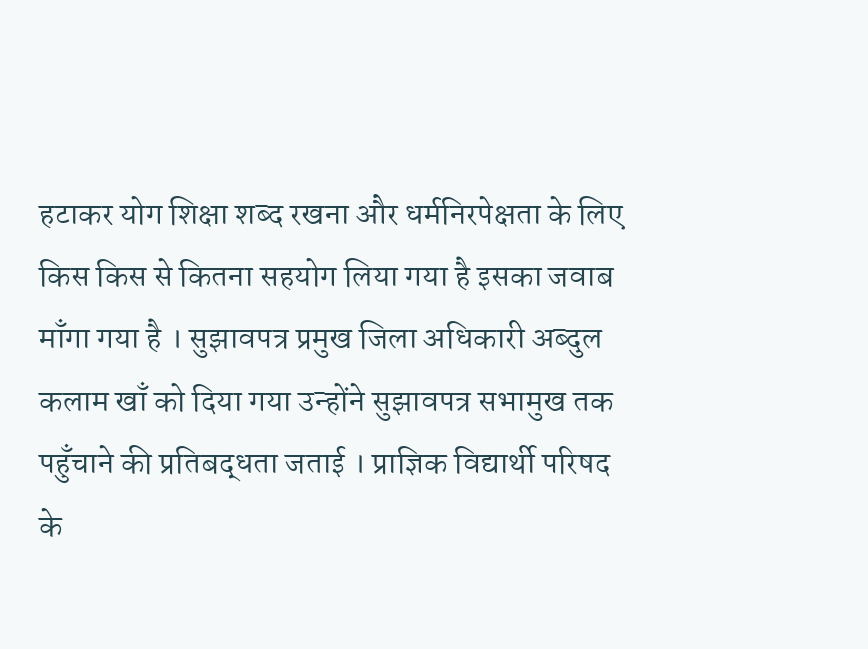हटाकर योग शिक्षा शब्द रखना और धर्मनिरपेक्षता के लिए किस किस से कितना सहयोग लिया गया है इसका जवाब माँगा गया है । सुझावपत्र प्रमुख जिला अधिकारी अब्दुल कलाम खाँ को दिया गया उन्होंने सुझावपत्र सभामुख तक पहुँचाने की प्रतिबद्धता जताई । प्राज्ञिक विद्यार्थी परिषद के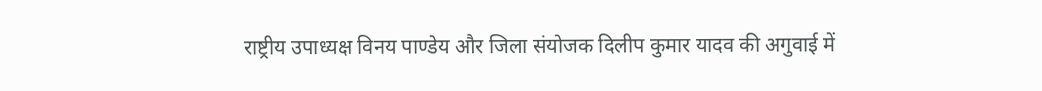राष्ट्रीय उपाध्यक्ष विनय पाण्डेय और जिला संयोजक दिलीप कुमार यादव की अगुवाई में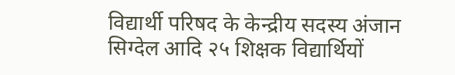विद्यार्थी परिषद के केन्द्रीय सदस्य अंजान सिग्देल आदि २५ शिक्षक विद्यार्थियों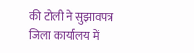की टोली ने सुझावपत्र जिला कार्यालय में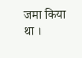जमा किया था ।